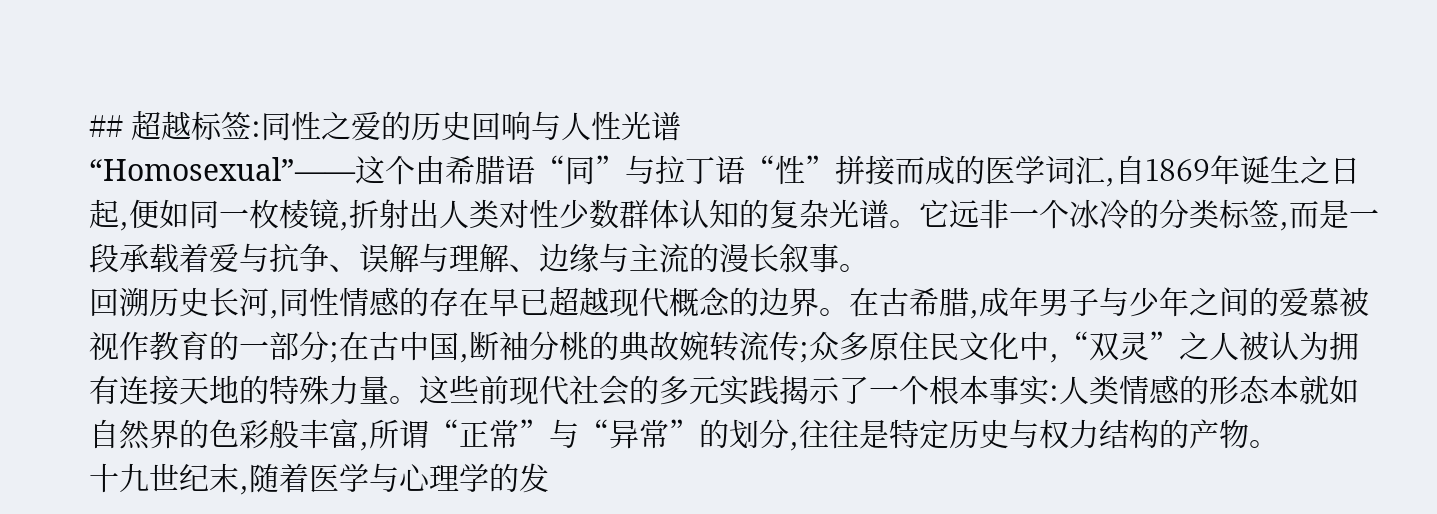## 超越标签:同性之爱的历史回响与人性光谱
“Homosexual”——这个由希腊语“同”与拉丁语“性”拼接而成的医学词汇,自1869年诞生之日起,便如同一枚棱镜,折射出人类对性少数群体认知的复杂光谱。它远非一个冰冷的分类标签,而是一段承载着爱与抗争、误解与理解、边缘与主流的漫长叙事。
回溯历史长河,同性情感的存在早已超越现代概念的边界。在古希腊,成年男子与少年之间的爱慕被视作教育的一部分;在古中国,断袖分桃的典故婉转流传;众多原住民文化中,“双灵”之人被认为拥有连接天地的特殊力量。这些前现代社会的多元实践揭示了一个根本事实:人类情感的形态本就如自然界的色彩般丰富,所谓“正常”与“异常”的划分,往往是特定历史与权力结构的产物。
十九世纪末,随着医学与心理学的发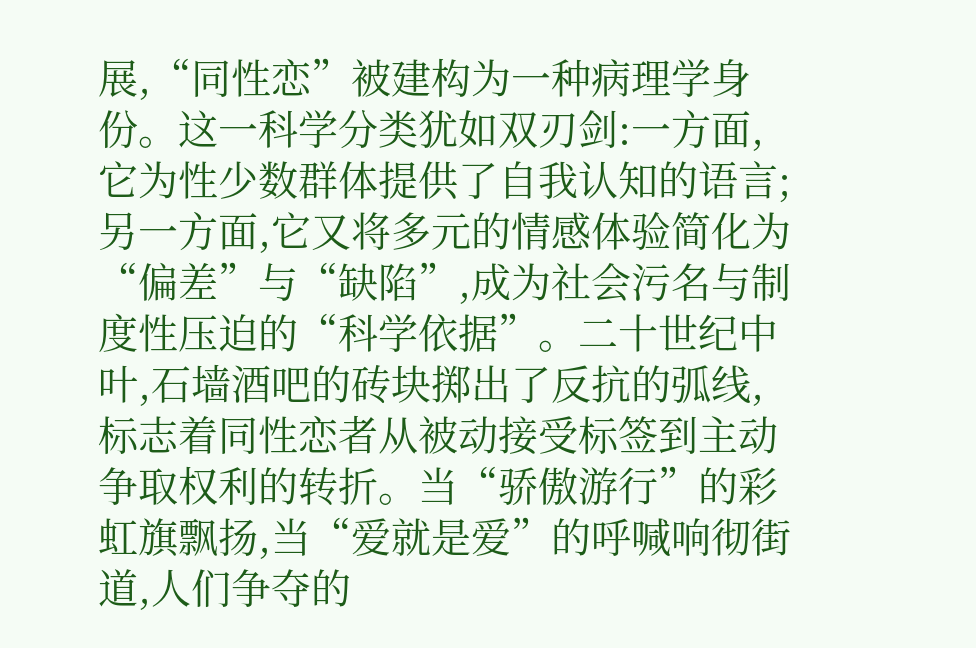展,“同性恋”被建构为一种病理学身份。这一科学分类犹如双刃剑:一方面,它为性少数群体提供了自我认知的语言;另一方面,它又将多元的情感体验简化为“偏差”与“缺陷”,成为社会污名与制度性压迫的“科学依据”。二十世纪中叶,石墙酒吧的砖块掷出了反抗的弧线,标志着同性恋者从被动接受标签到主动争取权利的转折。当“骄傲游行”的彩虹旗飘扬,当“爱就是爱”的呼喊响彻街道,人们争夺的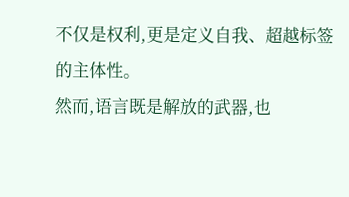不仅是权利,更是定义自我、超越标签的主体性。
然而,语言既是解放的武器,也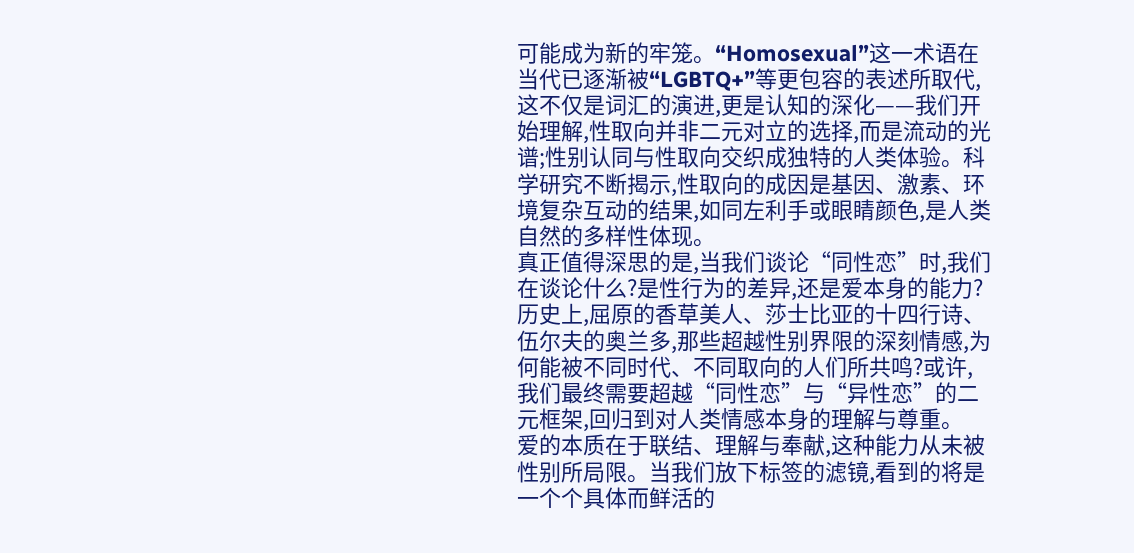可能成为新的牢笼。“Homosexual”这一术语在当代已逐渐被“LGBTQ+”等更包容的表述所取代,这不仅是词汇的演进,更是认知的深化——我们开始理解,性取向并非二元对立的选择,而是流动的光谱;性别认同与性取向交织成独特的人类体验。科学研究不断揭示,性取向的成因是基因、激素、环境复杂互动的结果,如同左利手或眼睛颜色,是人类自然的多样性体现。
真正值得深思的是,当我们谈论“同性恋”时,我们在谈论什么?是性行为的差异,还是爱本身的能力?历史上,屈原的香草美人、莎士比亚的十四行诗、伍尔夫的奥兰多,那些超越性别界限的深刻情感,为何能被不同时代、不同取向的人们所共鸣?或许,我们最终需要超越“同性恋”与“异性恋”的二元框架,回归到对人类情感本身的理解与尊重。
爱的本质在于联结、理解与奉献,这种能力从未被性别所局限。当我们放下标签的滤镜,看到的将是一个个具体而鲜活的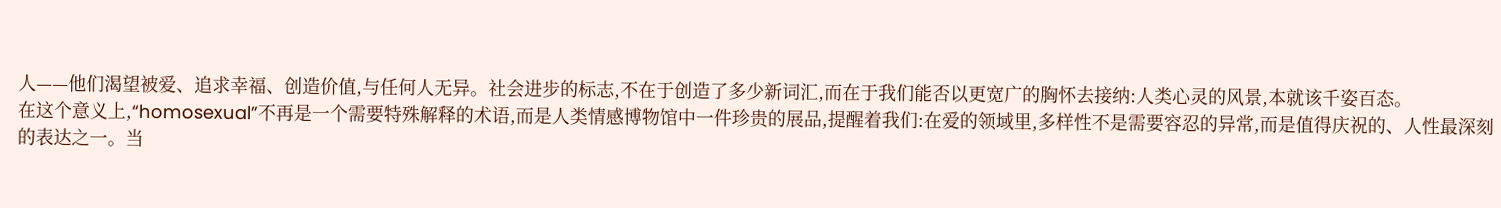人——他们渴望被爱、追求幸福、创造价值,与任何人无异。社会进步的标志,不在于创造了多少新词汇,而在于我们能否以更宽广的胸怀去接纳:人类心灵的风景,本就该千姿百态。
在这个意义上,“homosexual”不再是一个需要特殊解释的术语,而是人类情感博物馆中一件珍贵的展品,提醒着我们:在爱的领域里,多样性不是需要容忍的异常,而是值得庆祝的、人性最深刻的表达之一。当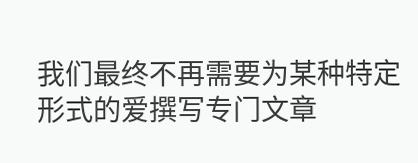我们最终不再需要为某种特定形式的爱撰写专门文章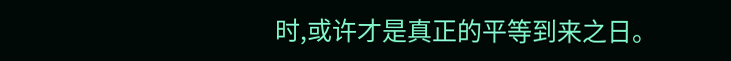时,或许才是真正的平等到来之日。